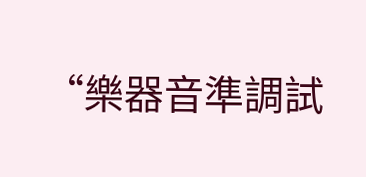“樂器音準調試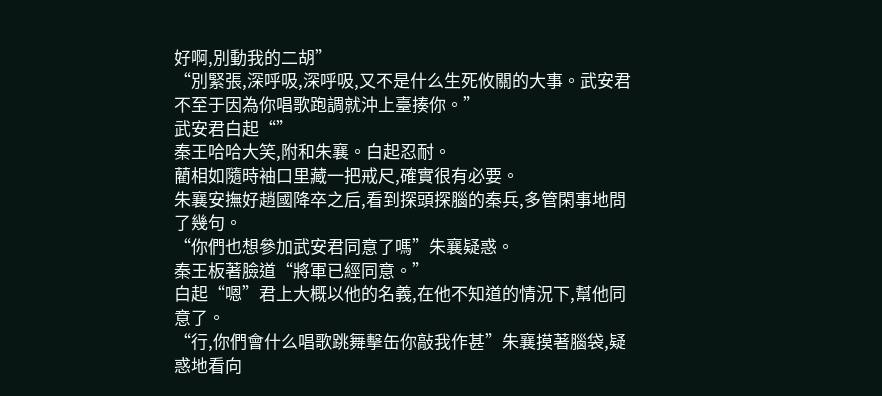好啊,別動我的二胡”
“別緊張,深呼吸,深呼吸,又不是什么生死攸關的大事。武安君不至于因為你唱歌跑調就沖上臺揍你。”
武安君白起“”
秦王哈哈大笑,附和朱襄。白起忍耐。
藺相如隨時袖口里藏一把戒尺,確實很有必要。
朱襄安撫好趙國降卒之后,看到探頭探腦的秦兵,多管閑事地問了幾句。
“你們也想參加武安君同意了嗎”朱襄疑惑。
秦王板著臉道“將軍已經同意。”
白起“嗯”君上大概以他的名義,在他不知道的情況下,幫他同意了。
“行,你們會什么唱歌跳舞擊缶你敲我作甚”朱襄摸著腦袋,疑惑地看向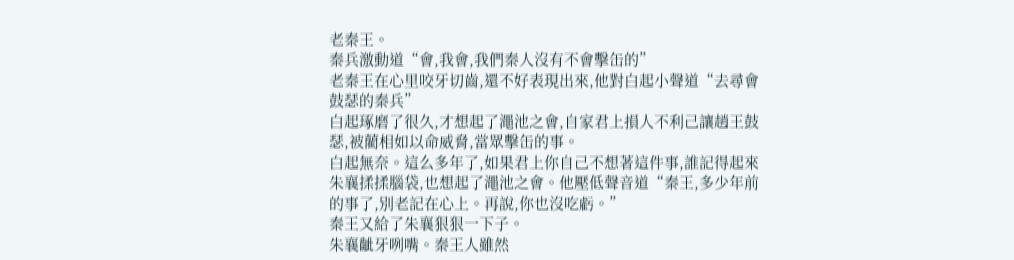老秦王。
秦兵激動道“會,我會,我們秦人沒有不會擊缶的”
老秦王在心里咬牙切齒,還不好表現出來,他對白起小聲道“去尋會鼓瑟的秦兵”
白起琢磨了很久,才想起了澠池之會,自家君上損人不利己讓趙王鼓瑟,被藺相如以命威脅,當眾擊缶的事。
白起無奈。這么多年了,如果君上你自己不想著這件事,誰記得起來
朱襄揉揉腦袋,也想起了澠池之會。他壓低聲音道“秦王,多少年前的事了,別老記在心上。再說,你也沒吃虧。”
秦王又給了朱襄狠狠一下子。
朱襄齜牙咧嘴。秦王人雖然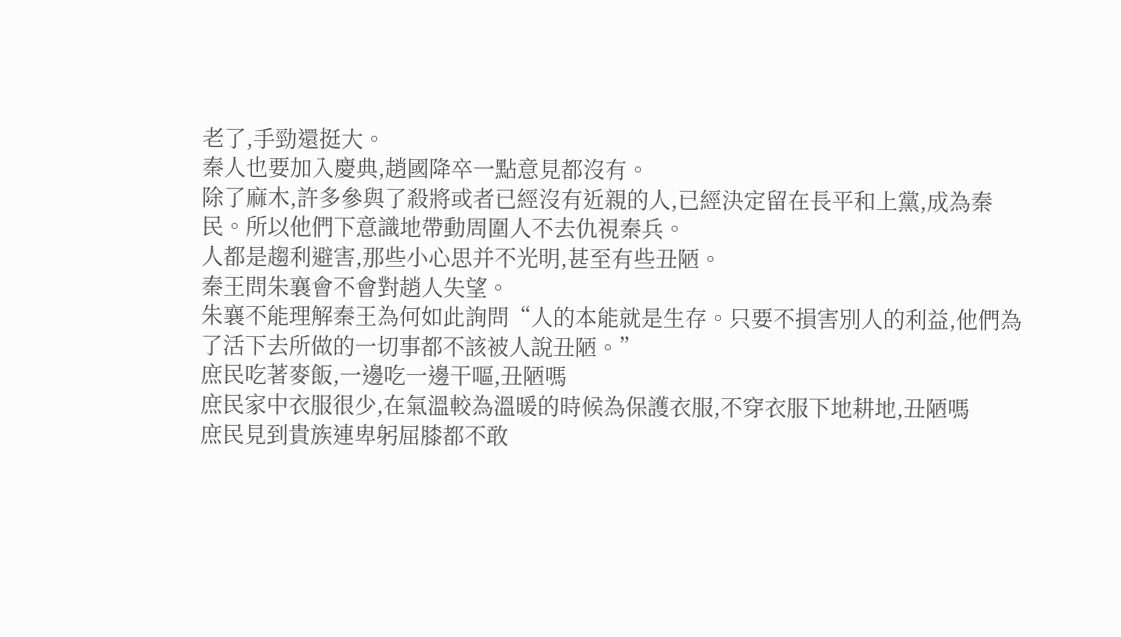老了,手勁還挺大。
秦人也要加入慶典,趙國降卒一點意見都沒有。
除了麻木,許多參與了殺將或者已經沒有近親的人,已經決定留在長平和上黨,成為秦民。所以他們下意識地帶動周圍人不去仇視秦兵。
人都是趨利避害,那些小心思并不光明,甚至有些丑陋。
秦王問朱襄會不會對趙人失望。
朱襄不能理解秦王為何如此詢問“人的本能就是生存。只要不損害別人的利益,他們為了活下去所做的一切事都不該被人說丑陋。”
庶民吃著麥飯,一邊吃一邊干嘔,丑陋嗎
庶民家中衣服很少,在氣溫較為溫暖的時候為保護衣服,不穿衣服下地耕地,丑陋嗎
庶民見到貴族連卑躬屈膝都不敢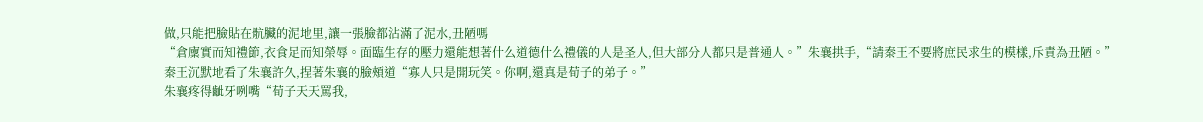做,只能把臉貼在骯臟的泥地里,讓一張臉都沾滿了泥水,丑陋嗎
“倉廩實而知禮節,衣食足而知榮辱。面臨生存的壓力還能想著什么道德什么禮儀的人是圣人,但大部分人都只是普通人。”朱襄拱手,“請秦王不要將庶民求生的模樣,斥責為丑陋。”
秦王沉默地看了朱襄許久,捏著朱襄的臉頰道“寡人只是開玩笑。你啊,還真是荀子的弟子。”
朱襄疼得齜牙咧嘴“荀子天天罵我,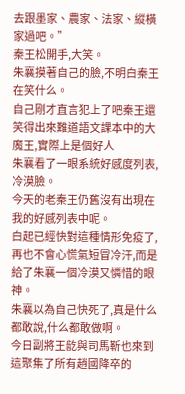去跟墨家、農家、法家、縱橫家過吧。”
秦王松開手,大笑。
朱襄摸著自己的臉,不明白秦王在笑什么。
自己剛才直言犯上了吧秦王還笑得出來難道語文課本中的大魔王,實際上是個好人
朱襄看了一眼系統好感度列表,冷漠臉。
今天的老秦王仍舊沒有出現在我的好感列表中呢。
白起已經快對這種情形免疫了,再也不會心慌氣短冒冷汗,而是給了朱襄一個冷漠又憐惜的眼神。
朱襄以為自己快死了,真是什么都敢說,什么都敢做啊。
今日副將王龁與司馬靳也來到這聚集了所有趙國降卒的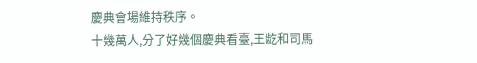慶典會場維持秩序。
十幾萬人,分了好幾個慶典看臺,王龁和司馬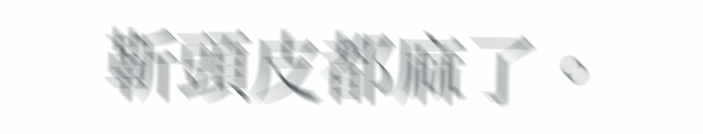靳頭皮都麻了。